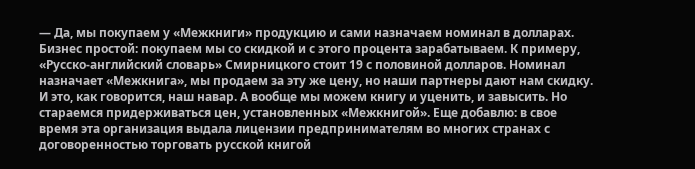— Да, мы покупаем у «Межкниги» продукцию и сами назначаем номинал в долларах. Бизнес простой: покупаем мы со скидкой и с этого процента зарабатываем. К примеру, «Русско-английский словарь» Смирницкого стоит 19 с половиной долларов. Номинал назначает «Межкнига», мы продаем за эту же цену, но наши партнеры дают нам скидку. И это, как говорится, наш навар. А вообще мы можем книгу и уценить, и завысить. Но стараемся придерживаться цен, установленных «Межкнигой». Еще добавлю: в свое время эта организация выдала лицензии предпринимателям во многих странах с договоренностью торговать русской книгой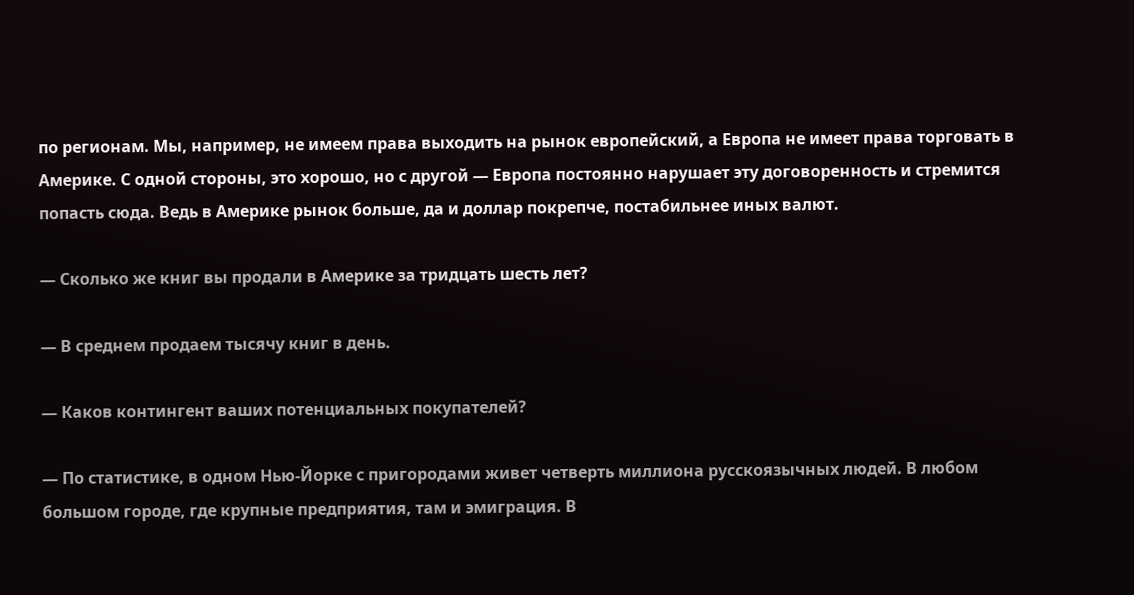по регионам. Мы, например, не имеем права выходить на рынок европейский, а Европа не имеет права торговать в Америке. С одной стороны, это хорошо, но с другой — Европа постоянно нарушает эту договоренность и стремится попасть сюда. Ведь в Америке рынок больше, да и доллар покрепче, постабильнее иных валют.

— Сколько же книг вы продали в Америке за тридцать шесть лет?

— В среднем продаем тысячу книг в день.

— Каков контингент ваших потенциальных покупателей?

— По статистике, в одном Нью-Йорке с пригородами живет четверть миллиона русскоязычных людей. В любом большом городе, где крупные предприятия, там и эмиграция. В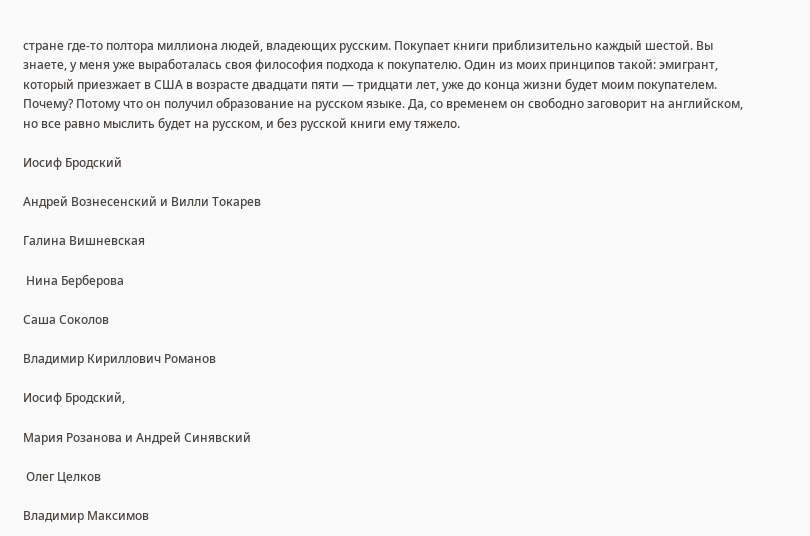стране где-то полтора миллиона людей, владеющих русским. Покупает книги приблизительно каждый шестой. Вы знаете, у меня уже выработалась своя философия подхода к покупателю. Один из моих принципов такой: эмигрант, который приезжает в США в возрасте двадцати пяти — тридцати лет, уже до конца жизни будет моим покупателем. Почему? Потому что он получил образование на русском языке. Да, со временем он свободно заговорит на английском, но все равно мыслить будет на русском, и без русской книги ему тяжело.

Иосиф Бродский

Андрей Вознесенский и Вилли Токарев

Галина Вишневская

 Нина Берберова

Саша Соколов

Владимир Кириллович Романов

Иосиф Бродский,

Мария Розанова и Андрей Синявский

 Олег Целков

Владимир Максимов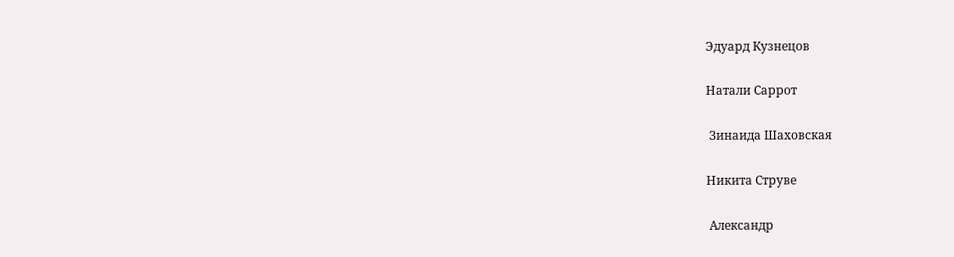Эдуард Кузнецов

Натали Саррот

 Зинаида Шаховская

Никита Струве

 Александр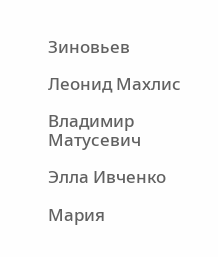Зиновьев

Леонид Махлис

Владимир Матусевич

Элла Ивченко

Мария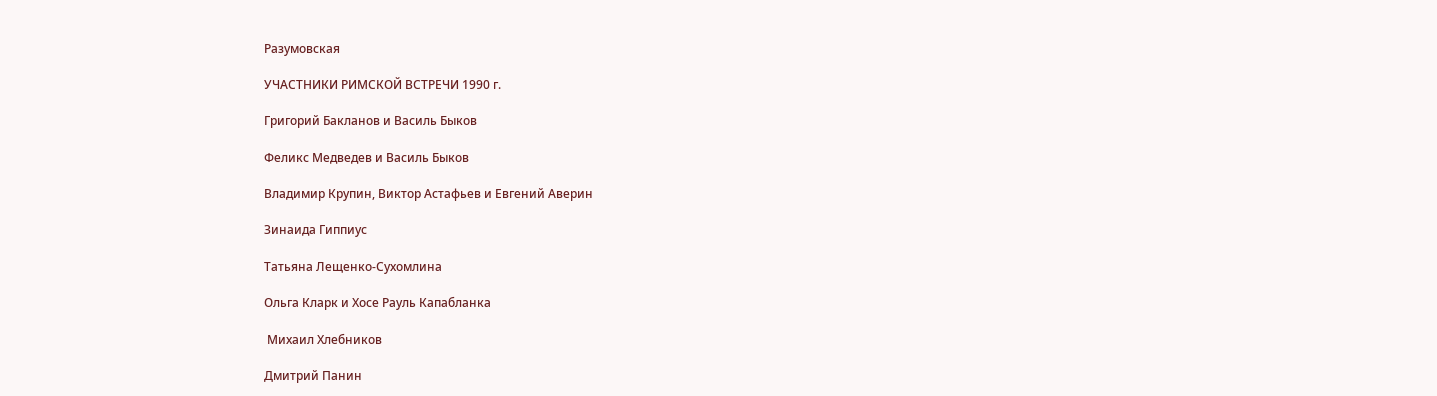Разумовская

УЧАСТНИКИ РИМСКОЙ ВСТРЕЧИ 1990 г.

Григорий Бакланов и Василь Быков

Феликс Медведев и Василь Быков

Владимир Крупин, Виктор Астафьев и Евгений Аверин

Зинаида Гиппиус

Татьяна Лещенко-Сухомлина

Ольга Кларк и Хосе Рауль Капабланка

 Михаил Хлебников

Дмитрий Панин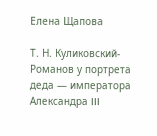Елена Щапова

Т. Н. Куликовский-Романов у портрета деда — императора Александра III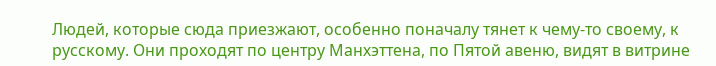Людей, которые сюда приезжают, особенно поначалу тянет к чему-то своему, к русскому. Они проходят по центру Манхэттена, по Пятой авеню, видят в витрине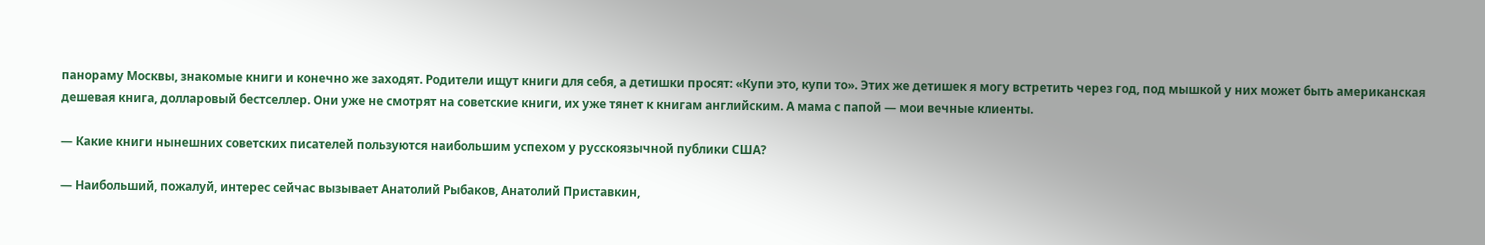панораму Москвы, знакомые книги и конечно же заходят. Родители ищут книги для себя, а детишки просят: «Купи это, купи то». Этих же детишек я могу встретить через год, под мышкой у них может быть американская дешевая книга, долларовый бестселлер. Они уже не смотрят на советские книги, их уже тянет к книгам английским. А мама с папой — мои вечные клиенты.

— Какие книги нынешних советских писателей пользуются наибольшим успехом у русскоязычной публики США?

— Наибольший, пожалуй, интерес сейчас вызывает Анатолий Рыбаков, Анатолий Приставкин,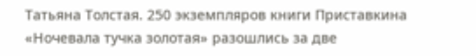Татьяна Толстая. 250 экземпляров книги Приставкина «Ночевала тучка золотая» разошлись за две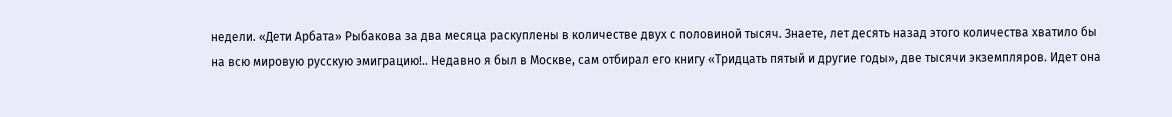недели. «Дети Арбата» Рыбакова за два месяца раскуплены в количестве двух с половиной тысяч. Знаете, лет десять назад этого количества хватило бы на всю мировую русскую эмиграцию!.. Недавно я был в Москве, сам отбирал его книгу «Тридцать пятый и другие годы», две тысячи экземпляров. Идет она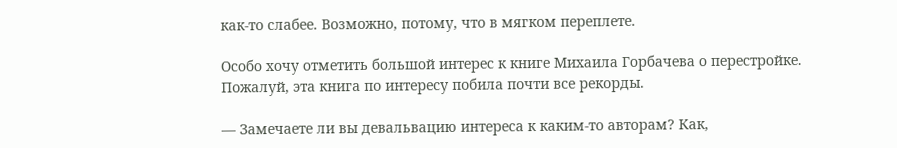как-то слабее. Возможно, потому, что в мягком переплете.

Особо хочу отметить большой интерес к книге Михаила Горбачева о перестройке. Пожалуй, эта книга по интересу побила почти все рекорды.

— Замечаете ли вы девальвацию интереса к каким-то авторам? Как,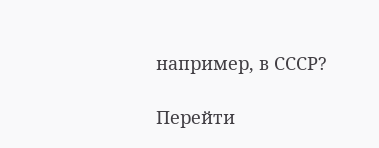например, в СССР?

Перейти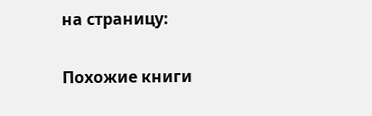на страницу:

Похожие книги